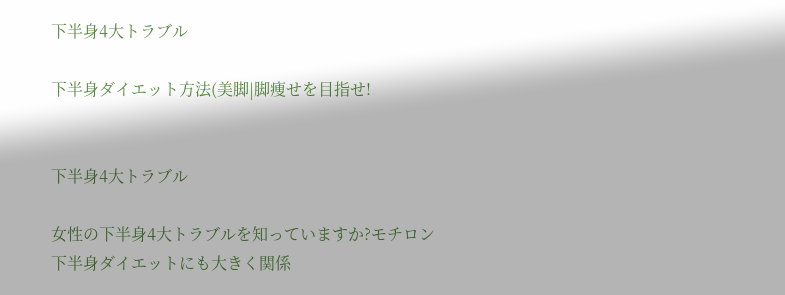下半身4大トラブル

下半身ダイエット方法(美脚|脚痩せを目指せ!


下半身4大トラブル

女性の下半身4大トラブルを知っていますか?モチロン下半身ダイエットにも大きく関係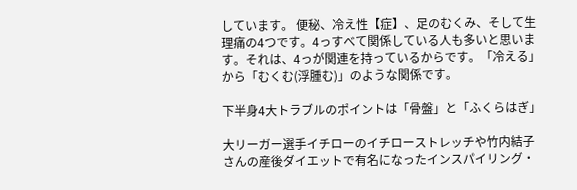しています。 便秘、冷え性【症】、足のむくみ、そして生理痛の4つです。4っすべて関係している人も多いと思います。それは、4っが関連を持っているからです。「冷える」から「むくむ(浮腫む)」のような関係です。

下半身4大トラブルのポイントは「骨盤」と「ふくらはぎ」

大リーガー選手イチローのイチローストレッチや竹内結子さんの産後ダイエットで有名になったインスパイリング・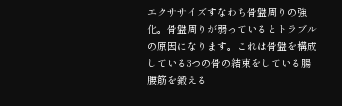エクササイズすなわち骨盤周りの強化。骨盤周りが弱っているとトラブルの原因になります。これは骨盤を構成している3つの骨の結束をしている腸腰筋を鍛える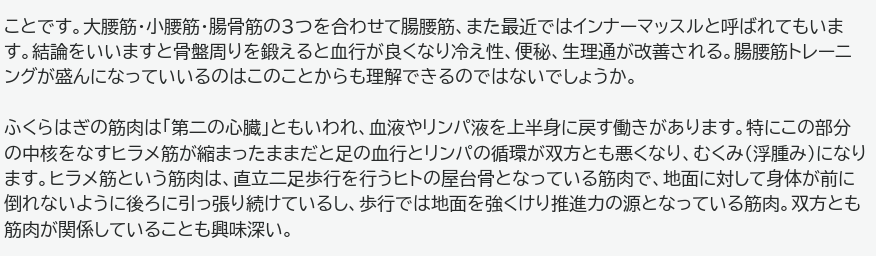ことです。大腰筋・小腰筋・腸骨筋の3つを合わせて腸腰筋、また最近ではインナーマッスルと呼ばれてもいます。結論をいいますと骨盤周りを鍛えると血行が良くなり冷え性、便秘、生理通が改善される。腸腰筋トレーニングが盛んになっていいるのはこのことからも理解できるのではないでしょうか。

ふくらはぎの筋肉は「第二の心臓」ともいわれ、血液やリンパ液を上半身に戻す働きがあります。特にこの部分の中核をなすヒラメ筋が縮まったままだと足の血行とリンパの循環が双方とも悪くなり、むくみ(浮腫み)になります。ヒラメ筋という筋肉は、直立二足歩行を行うヒトの屋台骨となっている筋肉で、地面に対して身体が前に倒れないように後ろに引っ張り続けているし、歩行では地面を強くけり推進力の源となっている筋肉。双方とも筋肉が関係していることも興味深い。